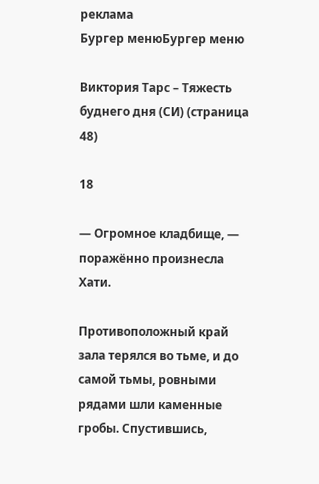реклама
Бургер менюБургер меню

Виктория Тарс – Тяжесть буднего дня (СИ) (страница 48)

18

— Огромное кладбище, — поражённо произнесла Хати.

Противоположный край зала терялся во тьме, и до самой тьмы, ровными рядами шли каменные гробы. Спустившись,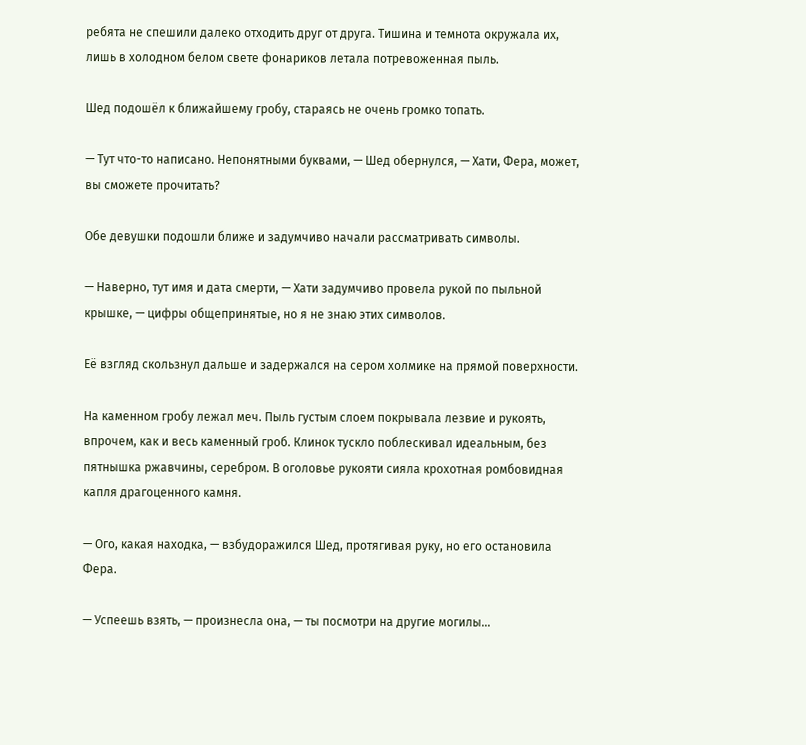ребята не спешили далеко отходить друг от друга. Тишина и темнота окружала их, лишь в холодном белом свете фонариков летала потревоженная пыль.

Шед подошёл к ближайшему гробу, стараясь не очень громко топать.

— Тут что-то написано. Непонятными буквами, — Шед обернулся, — Хати, Фера, может, вы сможете прочитать?

Обе девушки подошли ближе и задумчиво начали рассматривать символы.

— Наверно, тут имя и дата смерти, — Хати задумчиво провела рукой по пыльной крышке, — цифры общепринятые, но я не знаю этих символов.

Её взгляд скользнул дальше и задержался на сером холмике на прямой поверхности.

На каменном гробу лежал меч. Пыль густым слоем покрывала лезвие и рукоять, впрочем, как и весь каменный гроб. Клинок тускло поблескивал идеальным, без пятнышка ржавчины, серебром. В оголовье рукояти сияла крохотная ромбовидная капля драгоценного камня.

— Ого, какая находка, — взбудоражился Шед, протягивая руку, но его остановила Фера.

— Успеешь взять, — произнесла она, — ты посмотри на другие могилы…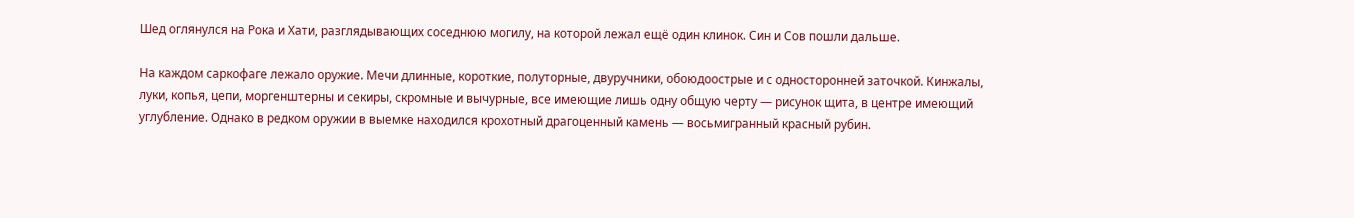Шед оглянулся на Рока и Хати, разглядывающих соседнюю могилу, на которой лежал ещё один клинок. Син и Сов пошли дальше.

На каждом саркофаге лежало оружие. Мечи длинные, короткие, полуторные, двуручники, обоюдоострые и с односторонней заточкой. Кинжалы, луки, копья, цепи, моргенштерны и секиры, скромные и вычурные, все имеющие лишь одну общую черту — рисунок щита, в центре имеющий углубление. Однако в редком оружии в выемке находился крохотный драгоценный камень — восьмигранный красный рубин.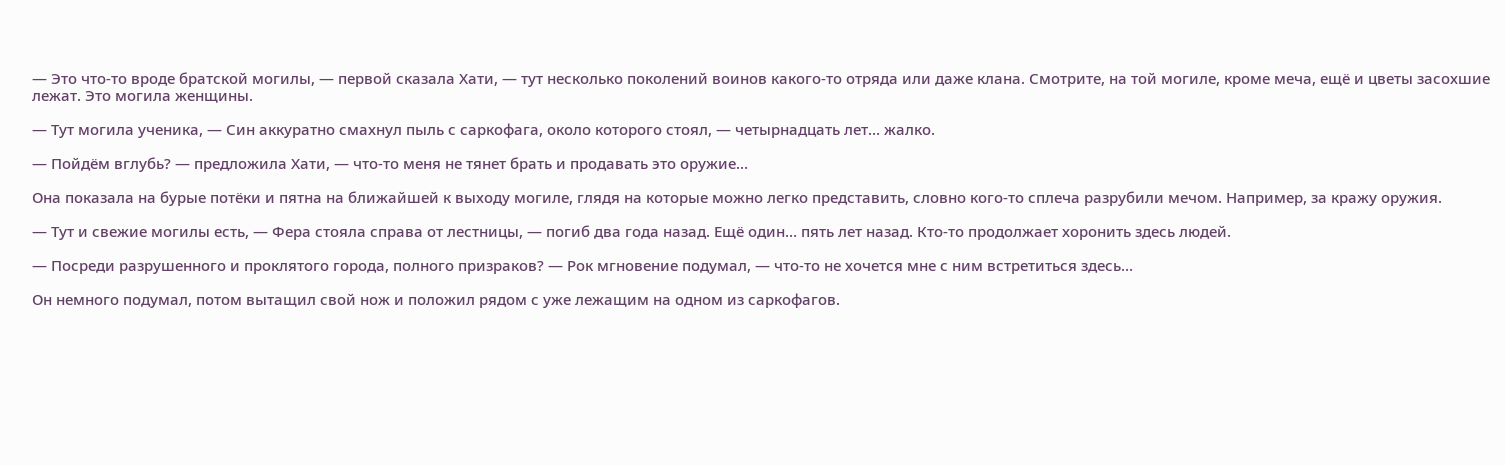— Это что-то вроде братской могилы, — первой сказала Хати, — тут несколько поколений воинов какого-то отряда или даже клана. Смотрите, на той могиле, кроме меча, ещё и цветы засохшие лежат. Это могила женщины.

— Тут могила ученика, — Син аккуратно смахнул пыль с саркофага, около которого стоял, — четырнадцать лет… жалко.

— Пойдём вглубь? — предложила Хати, — что-то меня не тянет брать и продавать это оружие…

Она показала на бурые потёки и пятна на ближайшей к выходу могиле, глядя на которые можно легко представить, словно кого-то сплеча разрубили мечом. Например, за кражу оружия.

— Тут и свежие могилы есть, — Фера стояла справа от лестницы, — погиб два года назад. Ещё один… пять лет назад. Кто-то продолжает хоронить здесь людей.

— Посреди разрушенного и проклятого города, полного призраков? — Рок мгновение подумал, — что-то не хочется мне с ним встретиться здесь…

Он немного подумал, потом вытащил свой нож и положил рядом с уже лежащим на одном из саркофагов.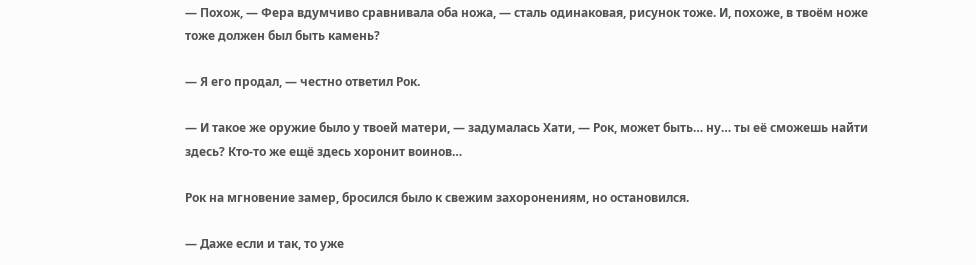— Похож, — Фера вдумчиво сравнивала оба ножа, — сталь одинаковая, рисунок тоже. И, похоже, в твоём ноже тоже должен был быть камень?

— Я его продал, — честно ответил Рок.

— И такое же оружие было у твоей матери, — задумалась Хати, — Рок, может быть… ну… ты её сможешь найти здесь? Кто-то же ещё здесь хоронит воинов…

Рок на мгновение замер, бросился было к свежим захоронениям, но остановился.

— Даже если и так, то уже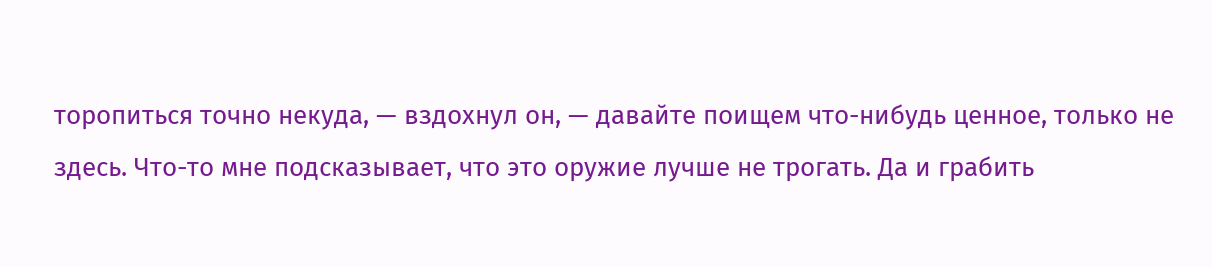торопиться точно некуда, — вздохнул он, — давайте поищем что-нибудь ценное, только не здесь. Что-то мне подсказывает, что это оружие лучше не трогать. Да и грабить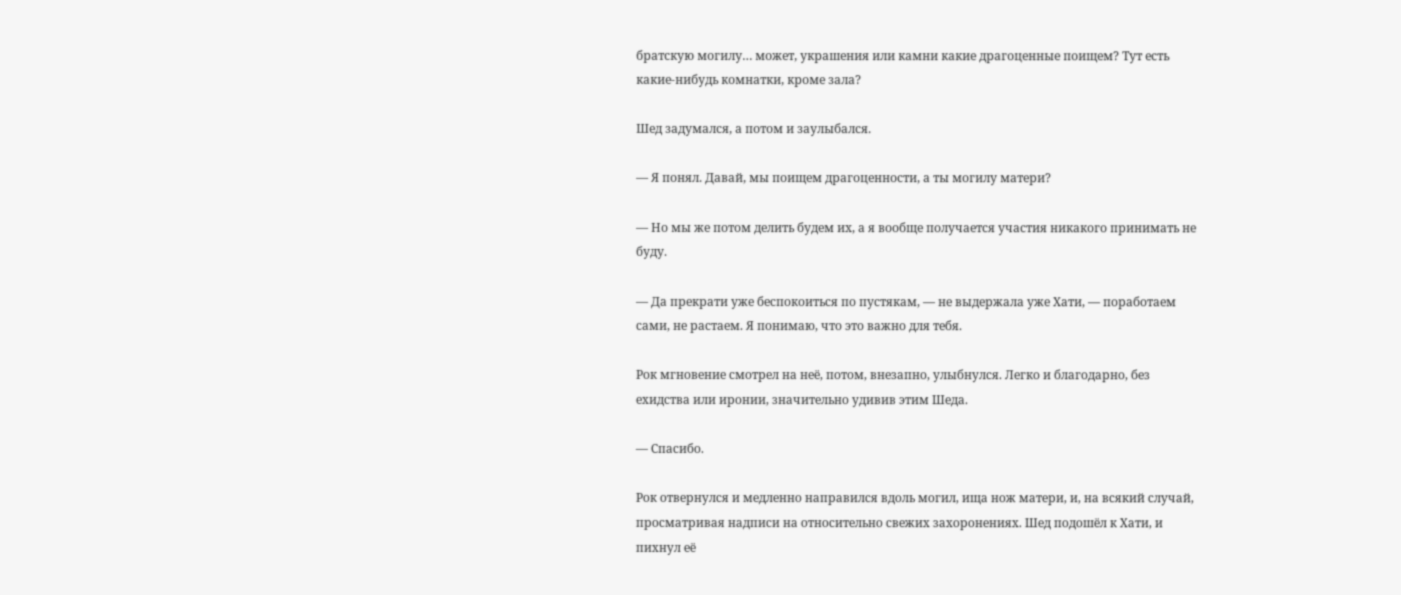братскую могилу… может, украшения или камни какие драгоценные поищем? Тут есть какие-нибудь комнатки, кроме зала?

Шед задумался, а потом и заулыбался.

— Я понял. Давай, мы поищем драгоценности, а ты могилу матери?

— Но мы же потом делить будем их, а я вообще получается участия никакого принимать не буду.

— Да прекрати уже беспокоиться по пустякам, — не выдержала уже Хати, — поработаем сами, не растаем. Я понимаю, что это важно для тебя.

Рок мгновение смотрел на неё, потом, внезапно, улыбнулся. Легко и благодарно, без ехидства или иронии, значительно удивив этим Шеда.

— Спасибо.

Рок отвернулся и медленно направился вдоль могил, ища нож матери, и, на всякий случай, просматривая надписи на относительно свежих захоронениях. Шед подошёл к Хати, и пихнул её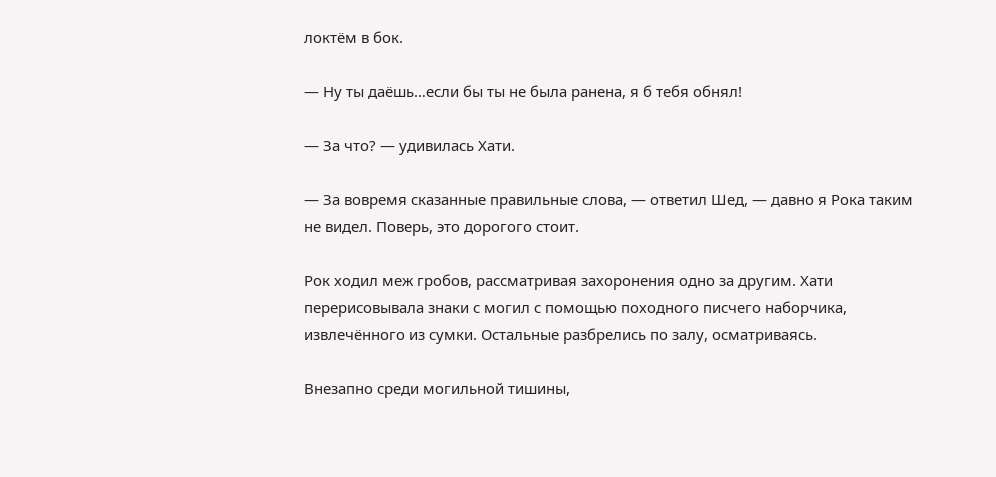локтём в бок.

— Ну ты даёшь…если бы ты не была ранена, я б тебя обнял!

— За что? — удивилась Хати.

— За вовремя сказанные правильные слова, — ответил Шед, — давно я Рока таким не видел. Поверь, это дорогого стоит.

Рок ходил меж гробов, рассматривая захоронения одно за другим. Хати перерисовывала знаки с могил с помощью походного писчего наборчика, извлечённого из сумки. Остальные разбрелись по залу, осматриваясь.

Внезапно среди могильной тишины,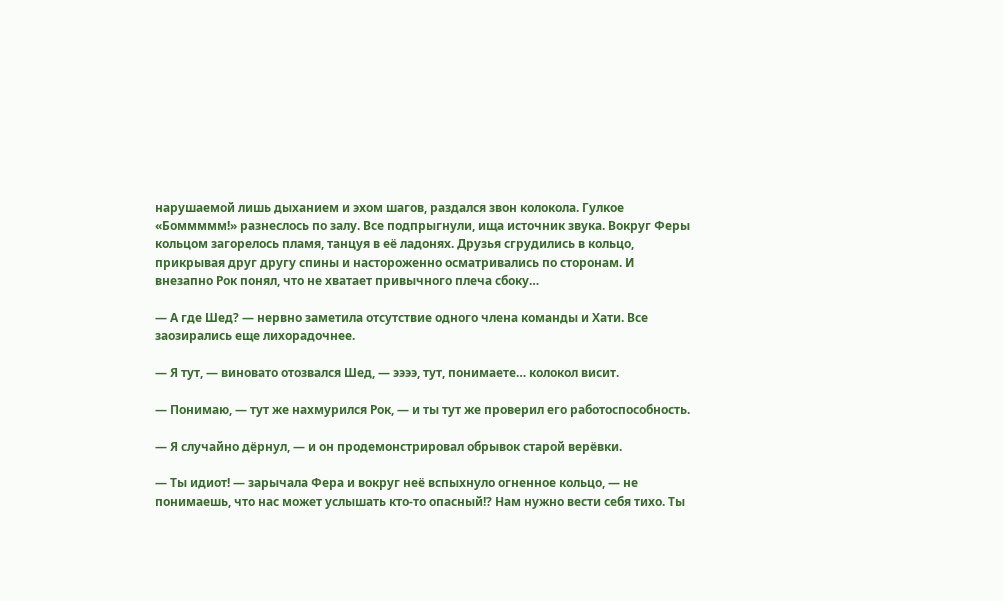нарушаемой лишь дыханием и эхом шагов, раздался звон колокола. Гулкое «Боммммм!» разнеслось по залу. Все подпрыгнули, ища источник звука. Вокруг Феры кольцом загорелось пламя, танцуя в её ладонях. Друзья сгрудились в кольцо, прикрывая друг другу спины и настороженно осматривались по сторонам. И внезапно Рок понял, что не хватает привычного плеча сбоку…

— А где Шед? — нервно заметила отсутствие одного члена команды и Хати. Все заозирались еще лихорадочнее.

— Я тут, — виновато отозвался Шед, — ээээ, тут, понимаете… колокол висит.

— Понимаю, — тут же нахмурился Рок, — и ты тут же проверил его работоспособность.

— Я случайно дёрнул, — и он продемонстрировал обрывок старой верёвки.

— Ты идиот! — зарычала Фера и вокруг неё вспыхнуло огненное кольцо, — не понимаешь, что нас может услышать кто-то опасный!? Нам нужно вести себя тихо. Ты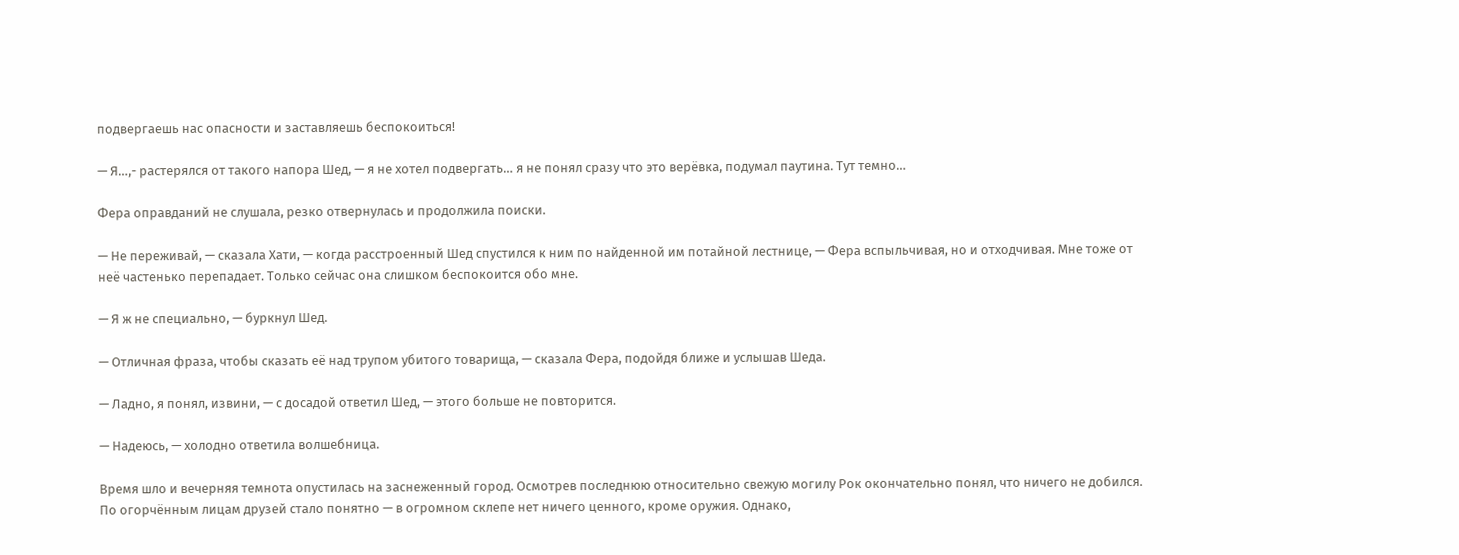подвергаешь нас опасности и заставляешь беспокоиться!

— Я…,- растерялся от такого напора Шед, — я не хотел подвергать… я не понял сразу что это верёвка, подумал паутина. Тут темно…

Фера оправданий не слушала, резко отвернулась и продолжила поиски.

— Не переживай, — сказала Хати, — когда расстроенный Шед спустился к ним по найденной им потайной лестнице, — Фера вспыльчивая, но и отходчивая. Мне тоже от неё частенько перепадает. Только сейчас она слишком беспокоится обо мне.

— Я ж не специально, — буркнул Шед.

— Отличная фраза, чтобы сказать её над трупом убитого товарища, — сказала Фера, подойдя ближе и услышав Шеда.

— Ладно, я понял, извини, — с досадой ответил Шед, — этого больше не повторится.

— Надеюсь, — холодно ответила волшебница.

Время шло и вечерняя темнота опустилась на заснеженный город. Осмотрев последнюю относительно свежую могилу Рок окончательно понял, что ничего не добился. По огорчённым лицам друзей стало понятно — в огромном склепе нет ничего ценного, кроме оружия. Однако,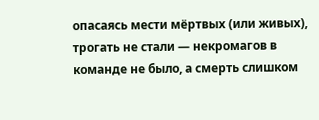опасаясь мести мёртвых (или живых), трогать не стали — некромагов в команде не было, а смерть слишком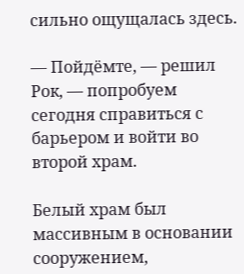сильно ощущалась здесь.

— Пойдёмте, — решил Рок, — попробуем сегодня справиться с барьером и войти во второй храм.

Белый храм был массивным в основании сооружением,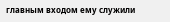главным входом ему служили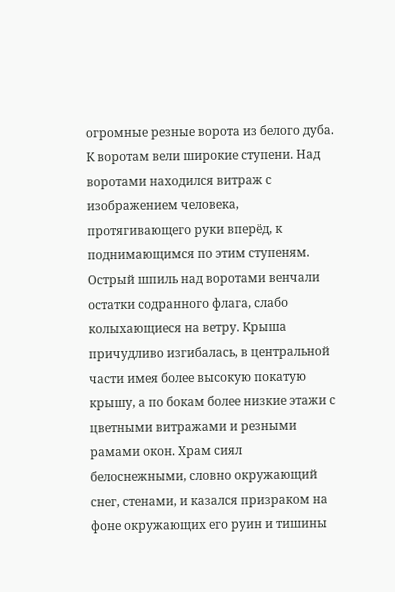огромные резные ворота из белого дуба. К воротам вели широкие ступени. Над воротами находился витраж с изображением человека, протягивающего руки вперёд, к поднимающимся по этим ступеням. Острый шпиль над воротами венчали остатки содранного флага, слабо колыхающиеся на ветру. Крыша причудливо изгибалась, в центральной части имея более высокую покатую крышу, а по бокам более низкие этажи с цветными витражами и резными рамами окон. Храм сиял белоснежными, словно окружающий снег, стенами, и казался призраком на фоне окружающих его руин и тишины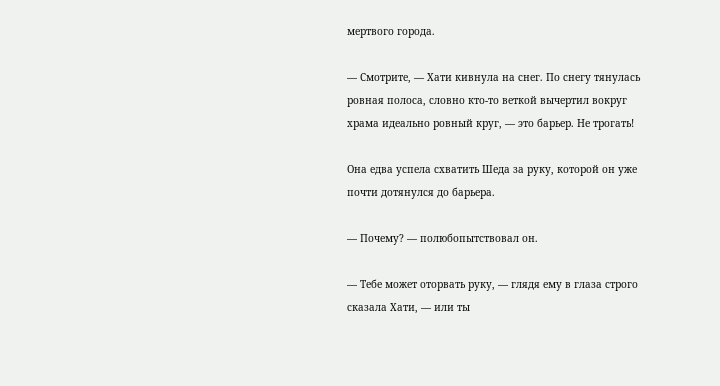мертвого города.

— Смотрите, — Хати кивнула на снег. По снегу тянулась ровная полоса, словно кто-то веткой вычертил вокруг храма идеально ровный круг, — это барьер. Не трогать!

Она едва успела схватить Шеда за руку, которой он уже почти дотянулся до барьера.

— Почему? — полюбопытствовал он.

— Тебе может оторвать руку, — глядя ему в глаза строго сказала Хати, — или ты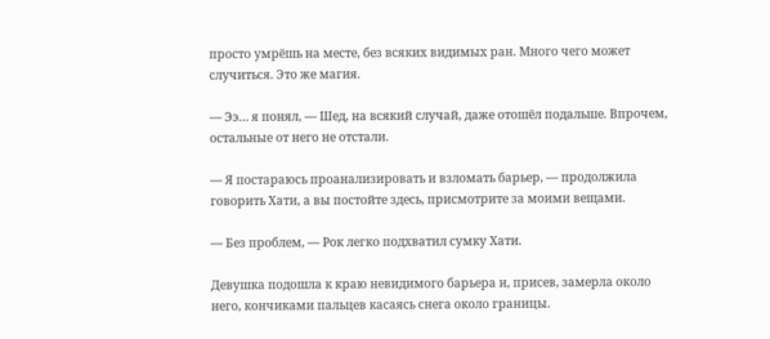просто умрёшь на месте, без всяких видимых ран. Много чего может случиться. Это же магия.

— Ээ… я понял, — Шед, на всякий случай, даже отошёл подальше. Впрочем, остальные от него не отстали.

— Я постараюсь проанализировать и взломать барьер, — продолжила говорить Хати, а вы постойте здесь, присмотрите за моими вещами.

— Без проблем, — Рок легко подхватил сумку Хати.

Девушка подошла к краю невидимого барьера и, присев, замерла около него, кончиками пальцев касаясь снега около границы.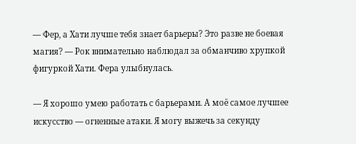— Фер, а Хати лучше тебя знает барьеры? Это разве не боевая магия? — Рок внимательно наблюдал за обманчиво хрупкой фигуркой Хати. Фера улыбнулась.

— Я хорошо умею работать с барьерами. А моё самое лучшее искусство — огненные атаки. Я могу выжечь за секунду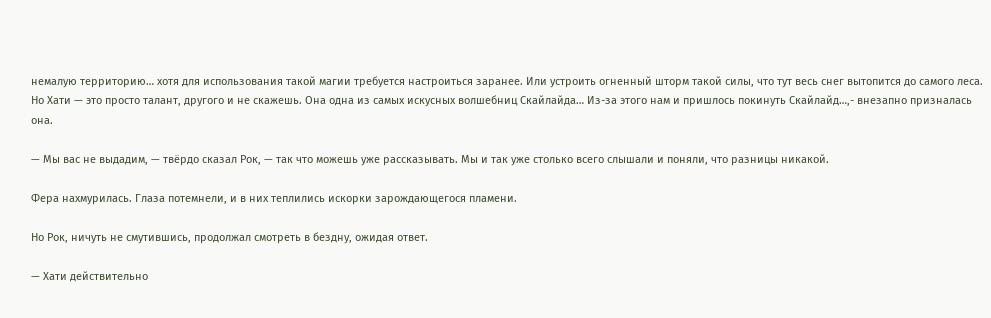немалую территорию… хотя для использования такой магии требуется настроиться заранее. Или устроить огненный шторм такой силы, что тут весь снег вытопится до самого леса. Но Хати — это просто талант, другого и не скажешь. Она одна из самых искусных волшебниц Скайлайда… Из-за этого нам и пришлось покинуть Скайлайд…,- внезапно призналась она.

— Мы вас не выдадим, — твёрдо сказал Рок, — так что можешь уже рассказывать. Мы и так уже столько всего слышали и поняли, что разницы никакой.

Фера нахмурилась. Глаза потемнели, и в них теплились искорки зарождающегося пламени.

Но Рок, ничуть не смутившись, продолжал смотреть в бездну, ожидая ответ.

— Хати действительно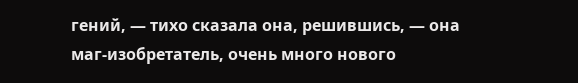гений, — тихо сказала она, решившись, — она маг-изобретатель, очень много нового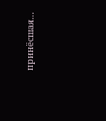принёсшая…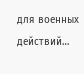для военных действий…